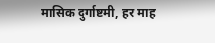मासिक दुर्गाष्टमी, हर माह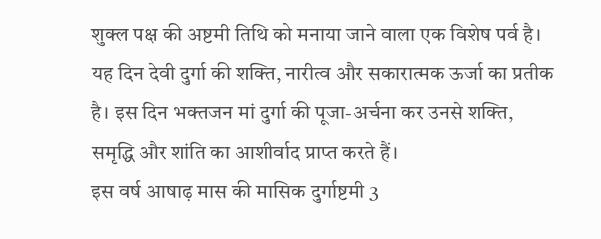शुक्ल पक्ष की अष्टमी तिथि को मनाया जाने वाला एक विशेष पर्व है। यह दिन देवी दुर्गा की शक्ति, नारीत्व और सकारात्मक ऊर्जा का प्रतीक है। इस दिन भक्तजन मां दुर्गा की पूजा-अर्चना कर उनसे शक्ति, समृद्धि और शांति का आशीर्वाद प्राप्त करते हैं।
इस वर्ष आषाढ़ मास की मासिक दुर्गाष्टमी 3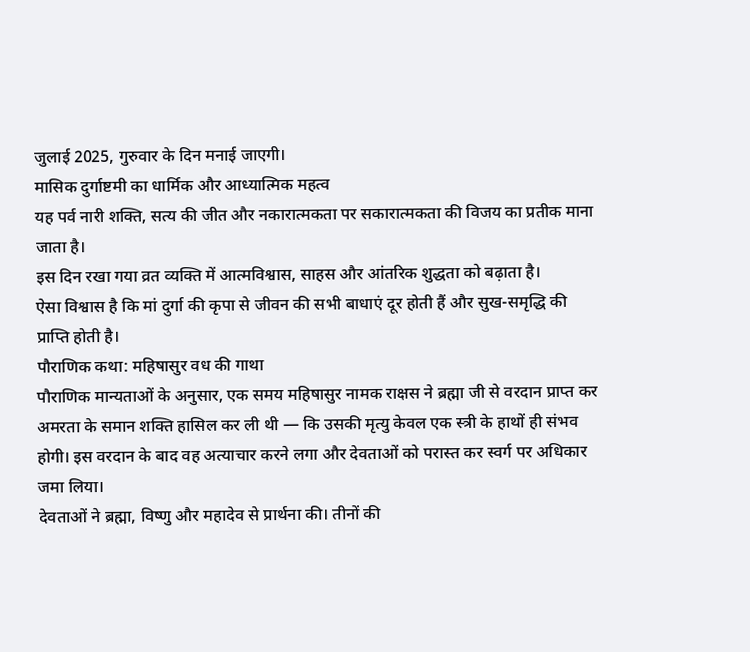जुलाई 2025, गुरुवार के दिन मनाई जाएगी।
मासिक दुर्गाष्टमी का धार्मिक और आध्यात्मिक महत्व
यह पर्व नारी शक्ति, सत्य की जीत और नकारात्मकता पर सकारात्मकता की विजय का प्रतीक माना जाता है।
इस दिन रखा गया व्रत व्यक्ति में आत्मविश्वास, साहस और आंतरिक शुद्धता को बढ़ाता है।
ऐसा विश्वास है कि मां दुर्गा की कृपा से जीवन की सभी बाधाएं दूर होती हैं और सुख-समृद्धि की प्राप्ति होती है।
पौराणिक कथा: महिषासुर वध की गाथा
पौराणिक मान्यताओं के अनुसार, एक समय महिषासुर नामक राक्षस ने ब्रह्मा जी से वरदान प्राप्त कर अमरता के समान शक्ति हासिल कर ली थी — कि उसकी मृत्यु केवल एक स्त्री के हाथों ही संभव होगी। इस वरदान के बाद वह अत्याचार करने लगा और देवताओं को परास्त कर स्वर्ग पर अधिकार जमा लिया।
देवताओं ने ब्रह्मा, विष्णु और महादेव से प्रार्थना की। तीनों की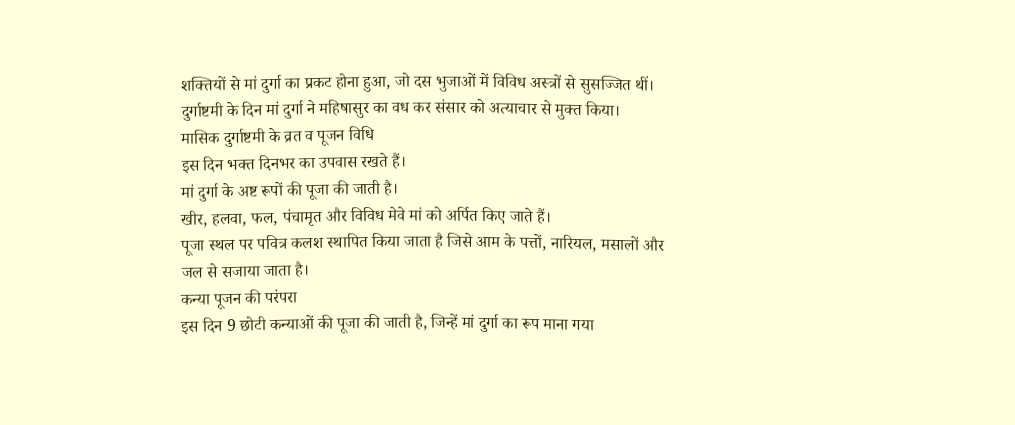शक्तियों से मां दुर्गा का प्रकट होना हुआ, जो दस भुजाओं में विविध अस्त्रों से सुसज्जित थीं। दुर्गाष्टमी के दिन मां दुर्गा ने महिषासुर का वध कर संसार को अत्याचार से मुक्त किया।
मासिक दुर्गाष्टमी के व्रत व पूजन विधि
इस दिन भक्त दिनभर का उपवास रखते हैं।
मां दुर्गा के अष्ट रूपों की पूजा की जाती है।
खीर, हलवा, फल, पंचामृत और विविध मेवे मां को अर्पित किए जाते हैं।
पूजा स्थल पर पवित्र कलश स्थापित किया जाता है जिसे आम के पत्तों, नारियल, मसालों और जल से सजाया जाता है।
कन्या पूजन की परंपरा
इस दिन 9 छोटी कन्याओं की पूजा की जाती है, जिन्हें मां दुर्गा का रूप माना गया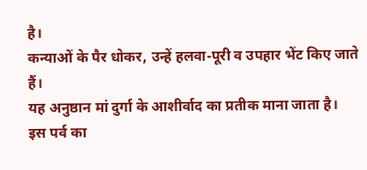है।
कन्याओं के पैर धोकर, उन्हें हलवा-पूरी व उपहार भेंट किए जाते हैं।
यह अनुष्ठान मां दुर्गा के आशीर्वाद का प्रतीक माना जाता है।
इस पर्व का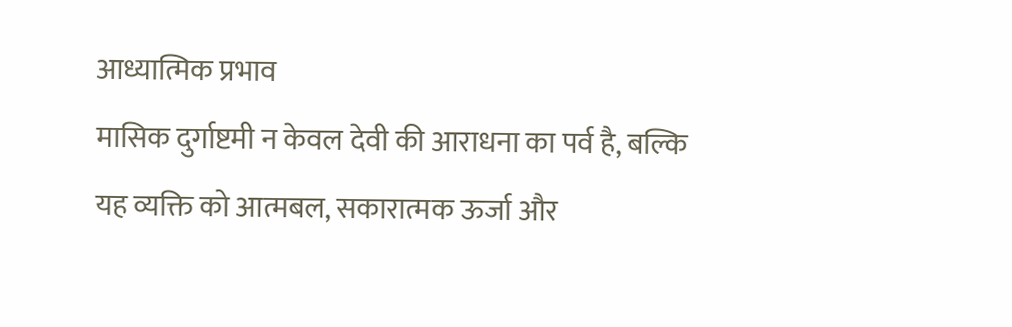आध्यात्मिक प्रभाव
मासिक दुर्गाष्टमी न केवल देवी की आराधना का पर्व है, बल्कि यह व्यक्ति को आत्मबल, सकारात्मक ऊर्जा और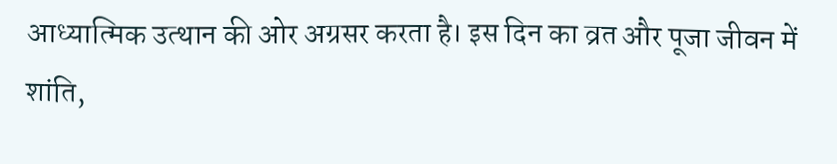आध्यात्मिक उत्थान की ओर अग्रसर करता है। इस दिन का व्रत और पूजा जीवन में शांति,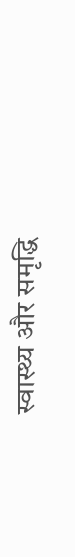स्वास्थ्य और समृद्धि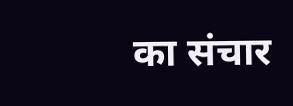का संचार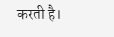करती है।